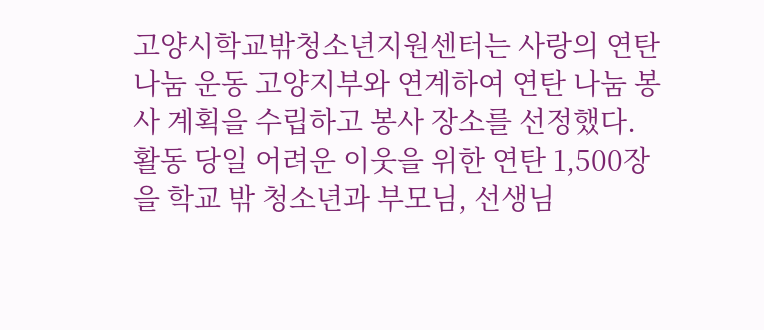고양시학교밖청소년지원센터는 사랑의 연탄 나눔 운동 고양지부와 연계하여 연탄 나눔 봉사 계획을 수립하고 봉사 장소를 선정했다.
활동 당일 어려운 이웃을 위한 연탄 1,500장을 학교 밖 청소년과 부모님, 선생님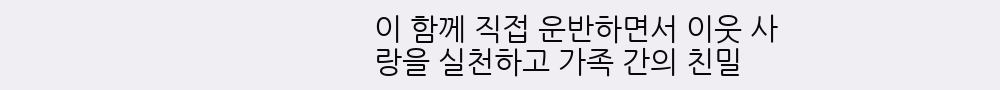이 함께 직접 운반하면서 이웃 사랑을 실천하고 가족 간의 친밀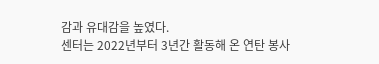감과 유대감을 높였다.
센터는 2022년부터 3년간 활동해 온 연탄 봉사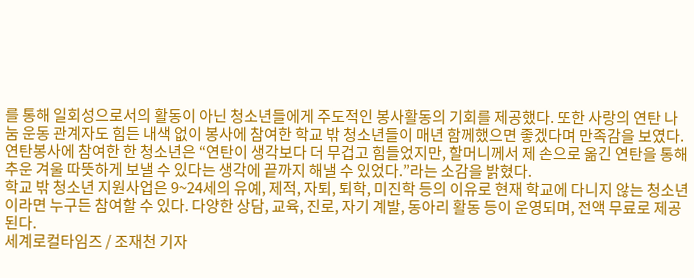를 통해 일회성으로서의 활동이 아닌 청소년들에게 주도적인 봉사활동의 기회를 제공했다. 또한 사랑의 연탄 나눔 운동 관계자도 힘든 내색 없이 봉사에 참여한 학교 밖 청소년들이 매년 함께했으면 좋겠다며 만족감을 보였다.
연탄봉사에 참여한 한 청소년은 “연탄이 생각보다 더 무겁고 힘들었지만, 할머니께서 제 손으로 옮긴 연탄을 통해 추운 겨울 따뜻하게 보낼 수 있다는 생각에 끝까지 해낼 수 있었다.”라는 소감을 밝혔다.
학교 밖 청소년 지원사업은 9~24세의 유예, 제적, 자퇴, 퇴학, 미진학 등의 이유로 현재 학교에 다니지 않는 청소년이라면 누구든 참여할 수 있다. 다양한 상담, 교육, 진로, 자기 계발, 동아리 활동 등이 운영되며, 전액 무료로 제공된다.
세계로컬타임즈 / 조재천 기자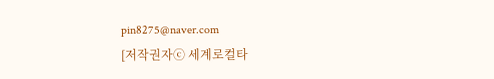pin8275@naver.com
[저작권자ⓒ 세계로컬타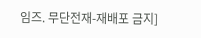임즈. 무단전재-재배포 금지]